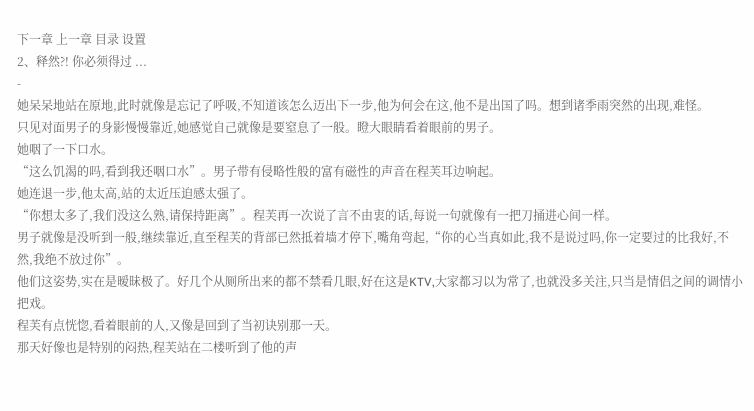下一章 上一章 目录 设置
2、释然?! 你必须得过 ...
-
她呆呆地站在原地,此时就像是忘记了呼吸,不知道该怎么迈出下一步,他为何会在这,他不是出国了吗。想到诸季雨突然的出现,难怪。
只见对面男子的身影慢慢靠近,她感觉自己就像是要窒息了一般。瞪大眼睛看着眼前的男子。
她咽了一下口水。
“这么饥渴的吗,看到我还咽口水”。男子带有侵略性般的富有磁性的声音在程芙耳边响起。
她连退一步,他太高,站的太近压迫感太强了。
“你想太多了,我们没这么熟,请保持距离”。程芙再一次说了言不由衷的话,每说一句就像有一把刀捅进心间一样。
男子就像是没听到一般,继续靠近,直至程芙的背部已然抵着墙才停下,嘴角弯起,“你的心当真如此,我不是说过吗,你一定要过的比我好,不然,我绝不放过你”。
他们这姿势,实在是暧昧极了。好几个从厕所出来的都不禁看几眼,好在这是KTV,大家都习以为常了,也就没多关注,只当是情侣之间的调情小把戏。
程芙有点恍惚,看着眼前的人,又像是回到了当初诀别那一天。
那天好像也是特别的闷热,程芙站在二楼听到了他的声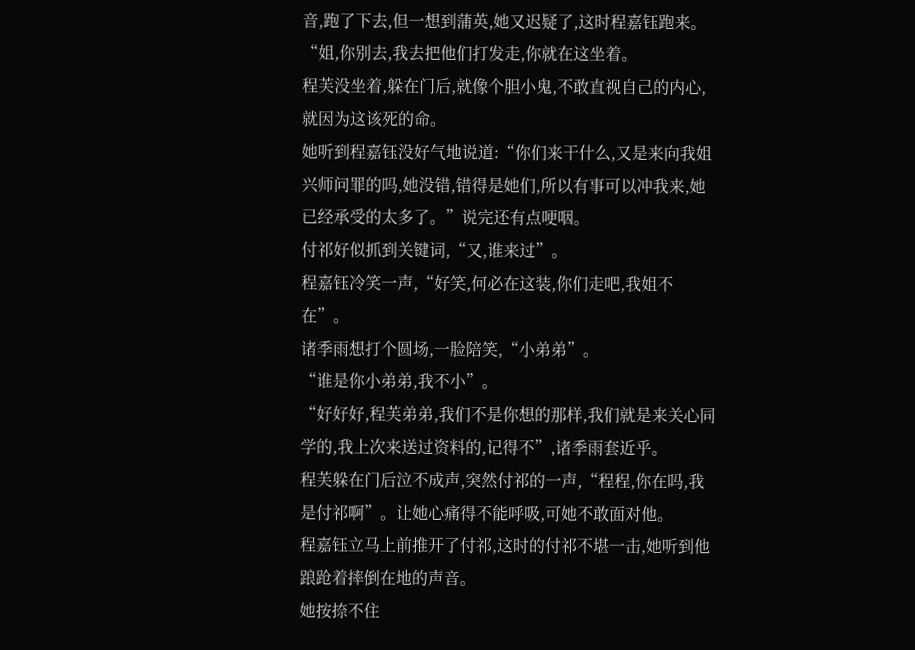音,跑了下去,但一想到蒲英,她又迟疑了,这时程嘉钰跑来。
“姐,你别去,我去把他们打发走,你就在这坐着。
程芙没坐着,躲在门后,就像个胆小鬼,不敢直视自己的内心,就因为这该死的命。
她听到程嘉钰没好气地说道:“你们来干什么,又是来向我姐兴师问罪的吗,她没错,错得是她们,所以有事可以冲我来,她已经承受的太多了。”说完还有点哽咽。
付祁好似抓到关键词,“又,谁来过”。
程嘉钰冷笑一声,“好笑,何必在这装,你们走吧,我姐不在”。
诸季雨想打个圆场,一脸陪笑,“小弟弟”。
“谁是你小弟弟,我不小”。
“好好好,程芙弟弟,我们不是你想的那样,我们就是来关心同学的,我上次来送过资料的,记得不”,诸季雨套近乎。
程芙躲在门后泣不成声,突然付祁的一声,“程程,你在吗,我是付祁啊”。让她心痛得不能呼吸,可她不敢面对他。
程嘉钰立马上前推开了付祁,这时的付祁不堪一击,她听到他踉跄着摔倒在地的声音。
她按捺不住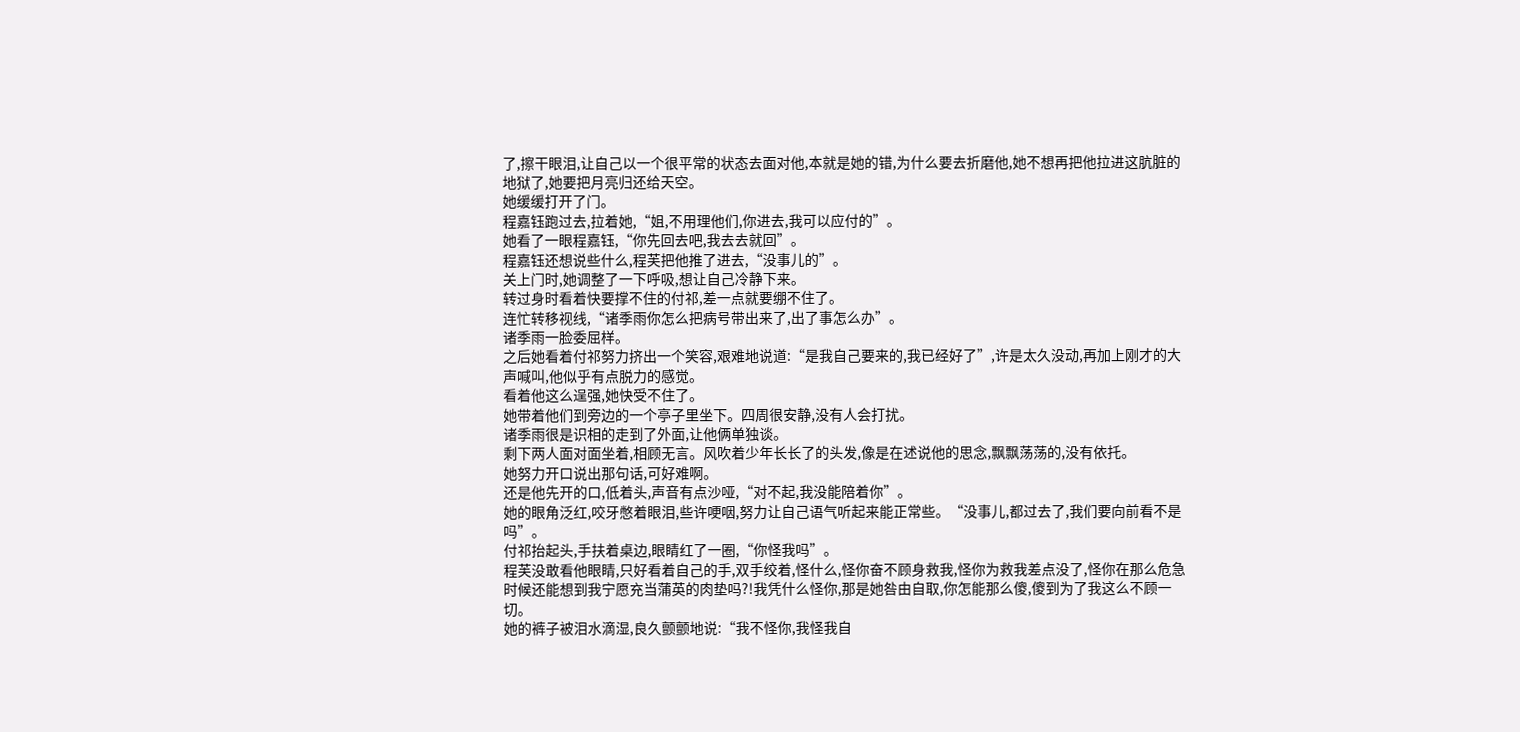了,擦干眼泪,让自己以一个很平常的状态去面对他,本就是她的错,为什么要去折磨他,她不想再把他拉进这肮脏的地狱了,她要把月亮归还给天空。
她缓缓打开了门。
程嘉钰跑过去,拉着她,“姐,不用理他们,你进去,我可以应付的”。
她看了一眼程嘉钰,“你先回去吧,我去去就回”。
程嘉钰还想说些什么,程芙把他推了进去,“没事儿的”。
关上门时,她调整了一下呼吸,想让自己冷静下来。
转过身时看着快要撑不住的付祁,差一点就要绷不住了。
连忙转移视线,“诸季雨你怎么把病号带出来了,出了事怎么办”。
诸季雨一脸委屈样。
之后她看着付祁努力挤出一个笑容,艰难地说道:“是我自己要来的,我已经好了”,许是太久没动,再加上刚才的大声喊叫,他似乎有点脱力的感觉。
看着他这么逞强,她快受不住了。
她带着他们到旁边的一个亭子里坐下。四周很安静,没有人会打扰。
诸季雨很是识相的走到了外面,让他俩单独谈。
剩下两人面对面坐着,相顾无言。风吹着少年长长了的头发,像是在述说他的思念,飘飘荡荡的,没有依托。
她努力开口说出那句话,可好难啊。
还是他先开的口,低着头,声音有点沙哑,“对不起,我没能陪着你”。
她的眼角泛红,咬牙憋着眼泪,些许哽咽,努力让自己语气听起来能正常些。“没事儿,都过去了,我们要向前看不是吗”。
付祁抬起头,手扶着桌边,眼睛红了一圈,“你怪我吗”。
程芙没敢看他眼睛,只好看着自己的手,双手绞着,怪什么,怪你奋不顾身救我,怪你为救我差点没了,怪你在那么危急时候还能想到我宁愿充当蒲英的肉垫吗?!我凭什么怪你,那是她咎由自取,你怎能那么傻,傻到为了我这么不顾一切。
她的裤子被泪水滴湿,良久颤颤地说:“我不怪你,我怪我自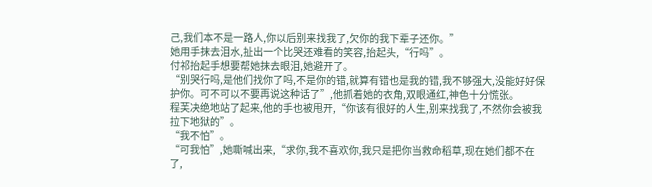己,我们本不是一路人,你以后别来找我了,欠你的我下辈子还你。”
她用手抹去泪水,扯出一个比哭还难看的笑容,抬起头,“行吗”。
付祁抬起手想要帮她抹去眼泪,她避开了。
“别哭行吗,是他们找你了吗,不是你的错,就算有错也是我的错,我不够强大,没能好好保护你。可不可以不要再说这种话了”,他抓着她的衣角,双眼通红,神色十分慌张。
程芙决绝地站了起来,他的手也被甩开,“你该有很好的人生,别来找我了,不然你会被我拉下地狱的”。
“我不怕”。
“可我怕”,她嘶喊出来,“求你,我不喜欢你,我只是把你当救命稻草,现在她们都不在了,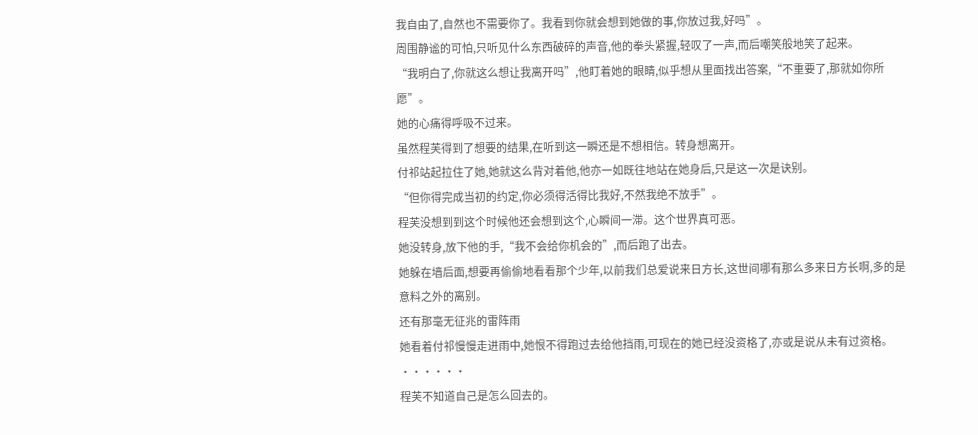我自由了,自然也不需要你了。我看到你就会想到她做的事,你放过我,好吗”。
周围静谧的可怕,只听见什么东西破碎的声音,他的拳头紧握,轻叹了一声,而后嘲笑般地笑了起来。
“我明白了,你就这么想让我离开吗”,他盯着她的眼睛,似乎想从里面找出答案,“不重要了,那就如你所愿”。
她的心痛得呼吸不过来。
虽然程芙得到了想要的结果,在听到这一瞬还是不想相信。转身想离开。
付祁站起拉住了她,她就这么背对着他,他亦一如既往地站在她身后,只是这一次是诀别。
“但你得完成当初的约定,你必须得活得比我好,不然我绝不放手”。
程芙没想到到这个时候他还会想到这个,心瞬间一滞。这个世界真可恶。
她没转身,放下他的手,“我不会给你机会的”,而后跑了出去。
她躲在墙后面,想要再偷偷地看看那个少年,以前我们总爱说来日方长,这世间哪有那么多来日方长啊,多的是意料之外的离别。
还有那毫无征兆的雷阵雨
她看着付祁慢慢走进雨中,她恨不得跑过去给他挡雨,可现在的她已经没资格了,亦或是说从未有过资格。
······
程芙不知道自己是怎么回去的。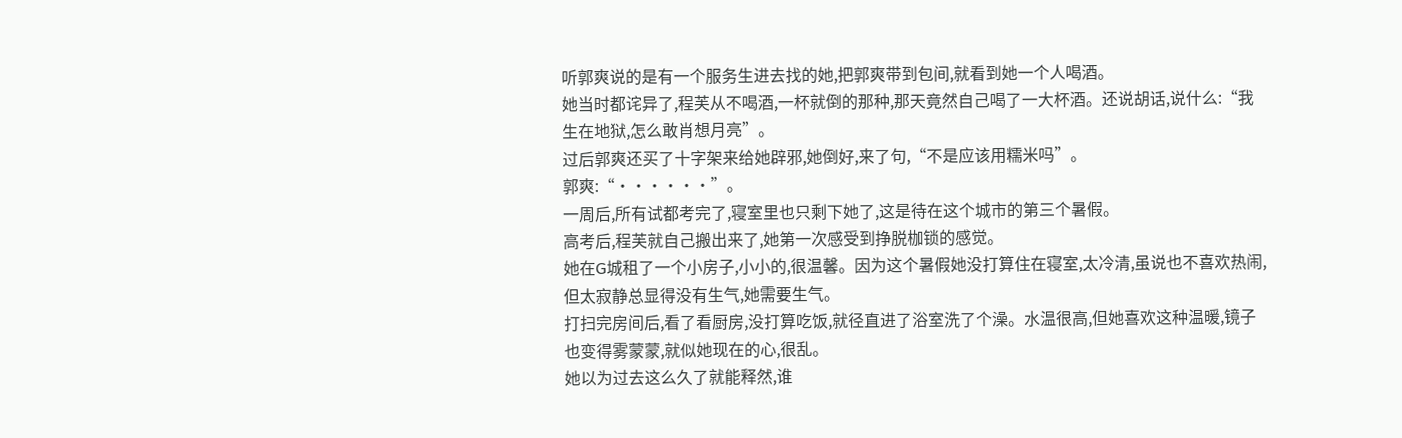听郭爽说的是有一个服务生进去找的她,把郭爽带到包间,就看到她一个人喝酒。
她当时都诧异了,程芙从不喝酒,一杯就倒的那种,那天竟然自己喝了一大杯酒。还说胡话,说什么:“我生在地狱,怎么敢肖想月亮”。
过后郭爽还买了十字架来给她辟邪,她倒好,来了句,“不是应该用糯米吗”。
郭爽:“······”。
一周后,所有试都考完了,寝室里也只剩下她了,这是待在这个城市的第三个暑假。
高考后,程芙就自己搬出来了,她第一次感受到挣脱枷锁的感觉。
她在G城租了一个小房子,小小的,很温馨。因为这个暑假她没打算住在寝室,太冷清,虽说也不喜欢热闹,但太寂静总显得没有生气,她需要生气。
打扫完房间后,看了看厨房,没打算吃饭,就径直进了浴室洗了个澡。水温很高,但她喜欢这种温暖,镜子也变得雾蒙蒙,就似她现在的心,很乱。
她以为过去这么久了就能释然,谁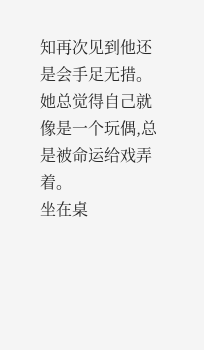知再次见到他还是会手足无措。
她总觉得自己就像是一个玩偶,总是被命运给戏弄着。
坐在桌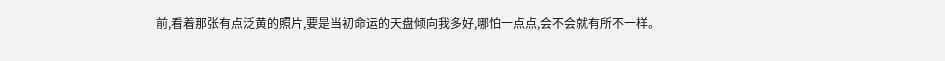前,看着那张有点泛黄的照片,要是当初命运的天盘倾向我多好,哪怕一点点,会不会就有所不一样。